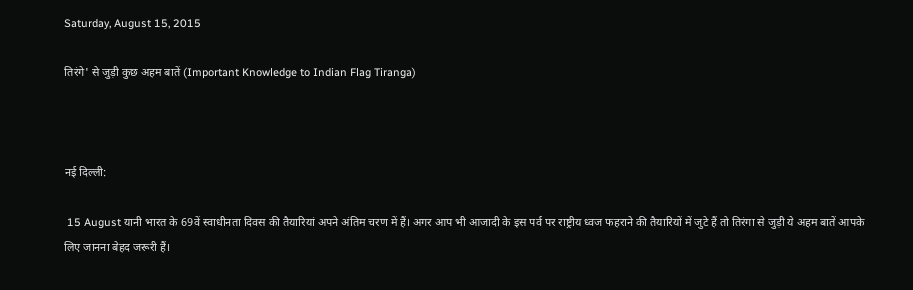Saturday, August 15, 2015

तिरंगे' से जुड़ी कुछ अहम बातें (Important Knowledge to Indian Flag Tiranga)



नई दिल्ली:

 15 August यानी भारत के 69वें स्वाधीनता दिवस की तैयारियां अपने अंतिम चरण में हैं। अगर आप भी आजादी के इस पर्व पर राष्ट्रीय ध्वज फहराने की तैयारियों में जुटे हैं तो तिरंगा से जुड़ी ये अहम बातें आपके लिए जानना बेहद जरूरी हैं।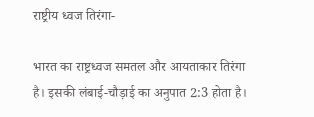राष्ट्रीय ध्वज तिरंगा-

भारत का राष्ट्रध्वज समतल और आयताकार तिरंगा है। इसकी लंबाई-चौड़ाई का अनुपात 2:3 होता है।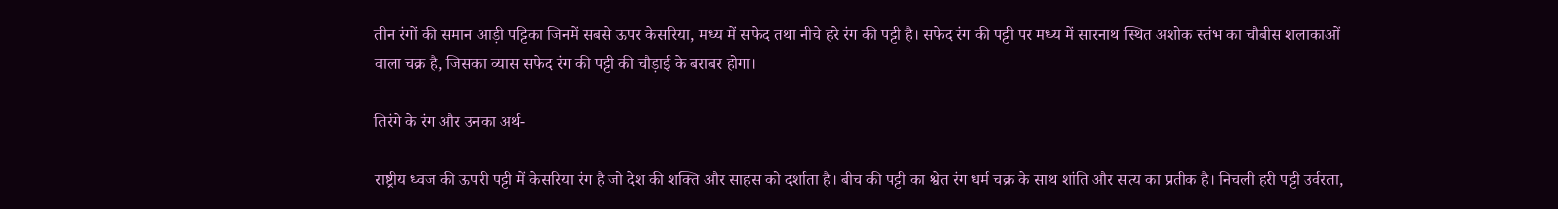तीन रंगों की समान आड़ी पट्टिका जिनमें सबसे ऊपर केसरिया, मध्य में सफेद तथा नीचे हरे रंग की पट्टी है। सफेद रंग की पट्टी पर मध्य में सारनाथ स्थित अशोक स्तंभ का चौबीस शलाकाओं वाला चक्र है, जिसका व्यास सफेद रंग की पट्टी की चौड़ाई के बराबर होगा।

तिरंगे के रंग और उनका अर्थ-

राष्ट्रीय ध्वज की ऊपरी पट्टी में केसरिया रंग है जो देश की शक्ति और साहस को दर्शाता है। बीच की पट्टी का श्वेत रंग धर्म चक्र के साथ शांति और सत्य का प्रतीक है। निचली हरी पट्टी उर्वरता,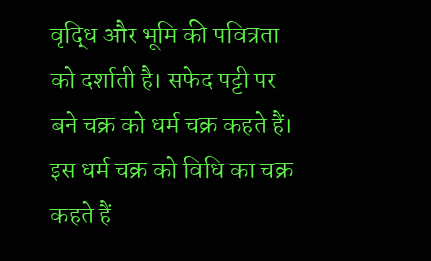वृद्धि और भूमि की पवित्रता को दर्शाती है। सफेद पट्टी पर बने चक्र को धर्म चक्र कहते हैं। इस धर्म चक्र को विधि का चक्र कहते हैं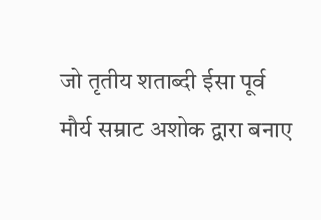जो तृतीय शताब्दी ईसा पूर्व मौर्य सम्राट अशोक द्वारा बनाए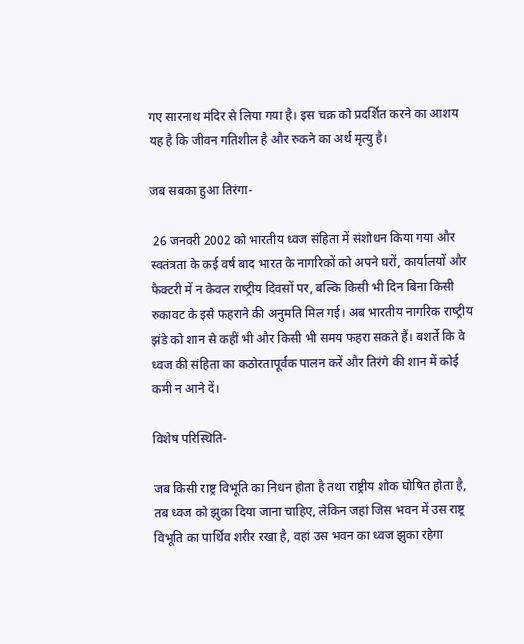गए सारनाथ मंदिर से लिया गया है। इस चक्र को प्रदर्शित करने का आशय यह है कि जीवन गति‍शील है और रुकने का अर्थ मृत्यु है।

जब सबका हुआ तिरंगा-

 26 जनवरी 2002 को भारतीय ध्‍वज संहिता में संशोधन किया गया और स्‍वतंत्रता के कई वर्ष बाद भारत के नागरिकों को अपने घरों, कार्यालयों और फैक्‍ट‍री में न केवल राष्‍ट्रीय दिवसों पर, बल्कि किसी भी दिन बिना किसी रुकावट के इसे फहराने की अनुमति मिल गई। अब भारतीय नागरिक राष्‍ट्रीय झंडे को शान से कहीं भी और किसी भी समय फहरा सकते हैं। बशर्ते कि वे ध्‍वज की संहिता का कठोरतापूर्वक पालन करें और तिरंगे की शान में कोई कमी न आने दें।

विशेष परिस्थिति-

जब किसी राष्ट्र विभूति का निधन होता है तथा राष्ट्रीय शोक घोषित होता है, तब ध्वज को झुका दिया जाना चाहिए, लेकिन जहां जिस भवन में उस राष्ट्र विभूति का पार्थिव शरीर रखा है, वहां उस भवन का ध्वज झुका रहेगा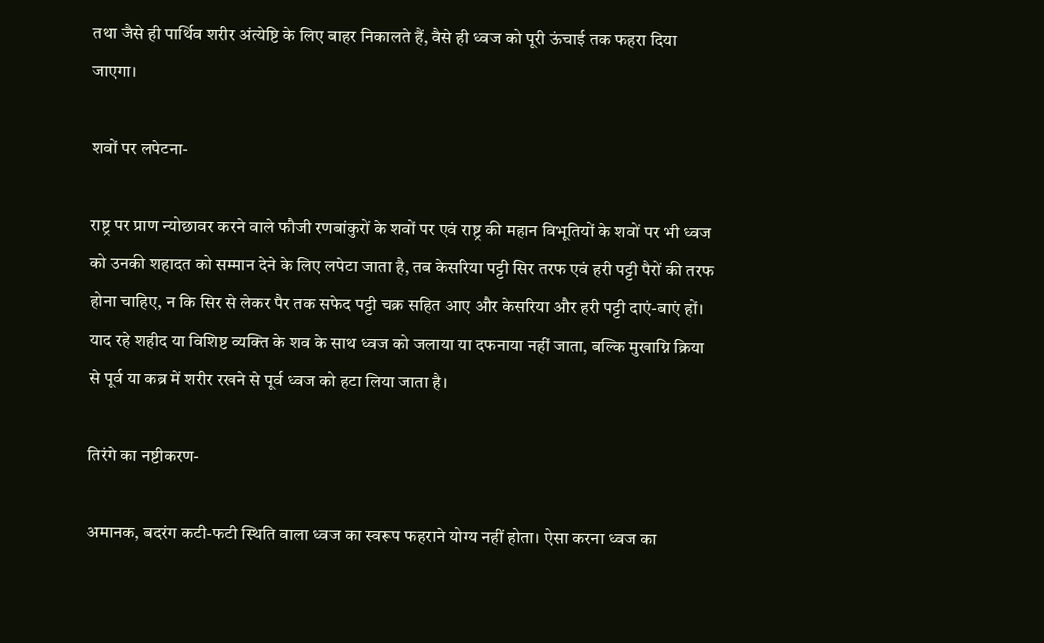तथा जैसे ही पार्थिव शरीर अंत्येष्टि के लिए बाहर निकालते हैं, वैसे ही ध्वज को पूरी ऊंचाई तक फहरा दिया जाएगा।

शवों पर लपेटना-

राष्ट्र पर प्राण न्योछावर करने वाले फौजी रणबांकुरों के शवों पर एवं राष्ट्र की महान विभूतियों के शवों पर भी ध्वज को उनकी शहादत को सम्मान देने के लिए लपेटा जाता है, तब केसरिया पट्टी सिर तरफ एवं हरी पट्टी पैरों की तरफ होना चाहिए, न कि सिर से लेकर पैर तक सफेद पट्टी चक्र सहित आए और केसरिया और हरी पट्टी दाएं-बाएं हों। याद रहे शहीद या विशिष्ट व्यक्ति के शव के साथ ध्वज को जलाया या दफनाया नहीं जाता, बल्कि मुखाग्नि क्रिया से पूर्व या कब्र में शरीर रखने से पूर्व ध्वज को हटा लिया जाता है।

तिरंगे का नष्टीकरण-

अमानक, बदरंग कटी-फटी स्थिति वाला ध्वज का स्वरूप फहराने योग्य नहीं होता। ऐसा करना ध्वज का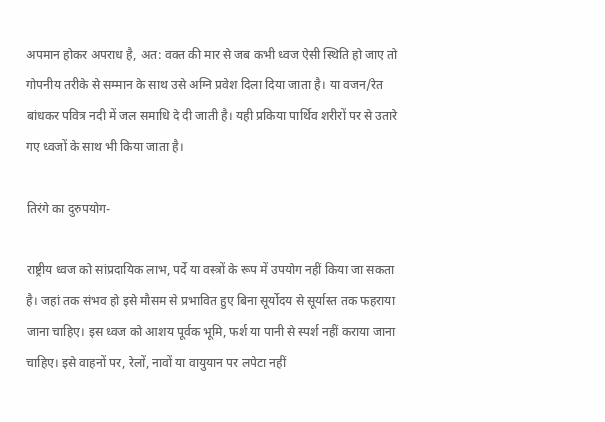अपमान होकर अपराध है, अत: वक्त की मार से जब कभी ध्वज ऐसी स्थिति हो जाए तो गोपनीय तरीके से सम्मान के साथ उसे अग्नि प्रवेश दिला दिया जाता है। या वजन/रेत बांधकर पवित्र नदी में जल समाधि दे दी जाती है। यही प्रकिया पार्थिव शरीरों पर से उतारे गए ध्वजों के साथ भी किया जाता है।

तिरंगे का दुरुपयोग-

राष्ट्रीय ध्‍वज को सांप्रदायिक लाभ, पर्दे या वस्‍त्रों के रूप में उपयोग नहीं किया जा सकता है। जहां तक संभव हो इसे मौसम से प्रभावित हुए बिना सूर्योदय से सूर्यास्‍त तक फहराया जाना चाहिए। इस ध्‍वज को आशय पूर्वक भूमि, फर्श या पानी से स्‍पर्श नहीं कराया जाना चाहिए। इसे वाहनों पर, रेलों, नावों या वायुयान पर लपेटा नहीं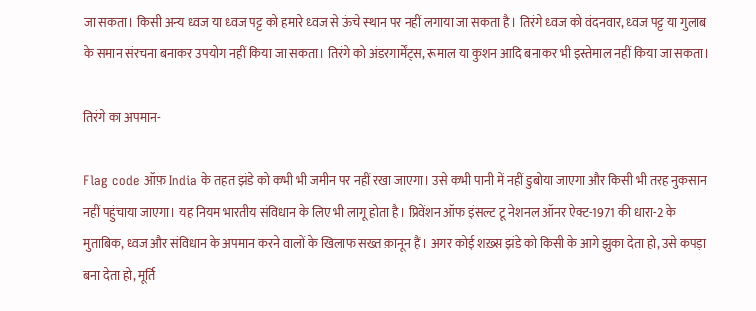जा सकता। किसी अन्‍य ध्‍वज या ध्‍वज पट्ट को हमारे ध्‍वज से ऊंचे स्‍थान पर नहीं लगाया जा सकता है। तिरंगे ध्‍वज को वंदनवार, ध्‍वज पट्ट या गुलाब के समान संरचना बनाकर उपयोग नहीं किया जा सकता। तिरंगे को अंडरगार्मेंट्स, रूमाल या कुशन आदि बनाकर भी इस्तेमाल नहीं किया जा सकता।

तिरंगे का अपमान-

Flag code ऑफ़ India के तहत झंडे को कभी भी जमीन पर नहीं रखा जाएगा। उसे कभी पानी में नहीं डुबोया जाएगा और किसी भी तरह नुकसान नहीं पहुंचाया जाएगा। यह नियम भारतीय संविधान के लिए भी लागू होता है। प्रिवेंशन ऑफ इंसल्ट टू नेशनल ऑनर ऐक्ट-1971 की धारा-2 के मुताबिक, ध्वज और संविधान के अपमान करने वालों के खिलाफ सख्त क़ानून हैं। अगर कोई शख़्स झंडे को किसी के आगे झुका देता हो, उसे कपड़ा बना देता हो, मूर्ति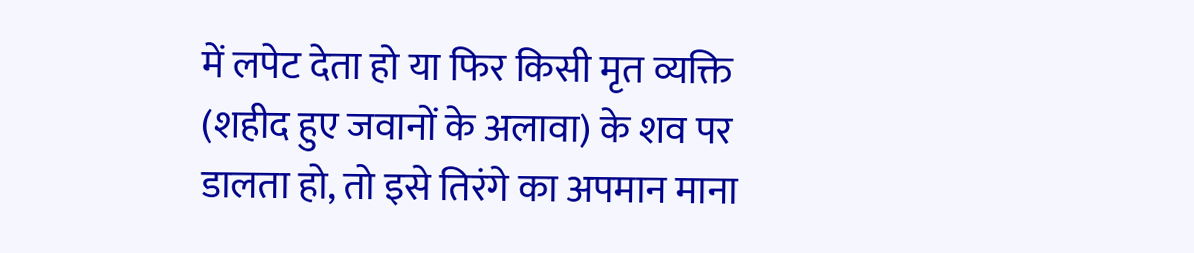में लपेट देता हो या फिर किसी मृत व्यक्ति (शहीद हुए जवानों के अलावा) के शव पर डालता हो, तो इसे तिरंगे का अपमान माना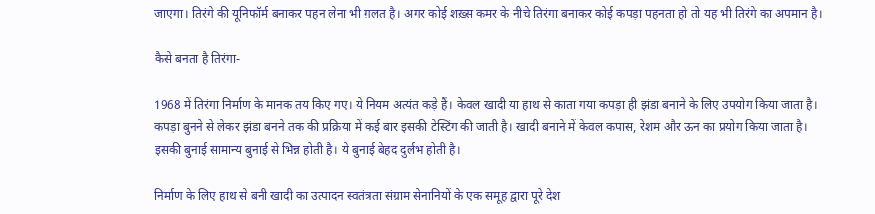जाएगा। तिरंगे की यूनिफॉर्म बनाकर पहन लेना भी ग़लत है। अगर कोई शख़्स कमर के नीचे तिरंगा बनाकर कोई कपड़ा पहनता हो तो यह भी तिरंगे का अपमान है।

कैसे बनता है तिरंगा-

1968 में तिरंगा निर्माण के मानक तय किए गए। ये नियम अत्यंत कड़े हैं। केवल खादी या हाथ से काता गया कपड़ा ही झंडा बनाने के लिए उपयोग किया जाता है। कपड़ा बुनने से लेकर झंडा बनने तक की प्रक्रिया में कई बार इसकी टेस्टिंग की जाती है। खादी बनाने में केवल कपास, रेशम और ऊन का प्रयोग किया जाता है। इसकी बुनाई सामान्य बुनाई से भिन्न होती है। ये बुनाई बेहद दुर्लभ होती है।

निर्माण के लिए हाथ से बनी खादी का उत्पादन स्वतंत्रता संग्राम सेनानियों के एक समूह द्वारा पूरे देश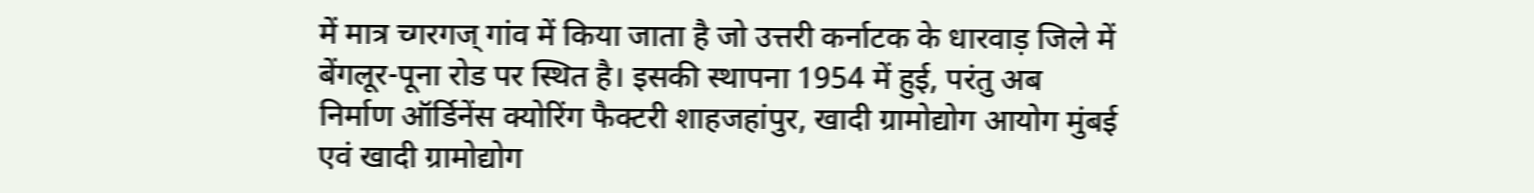में मात्र च्गरगज् गांव में किया जाता है जो उत्तरी कर्नाटक के धारवाड़ जिले में बेंगलूर-पूना रोड पर स्थित है। इसकी स्थापना 1954 में हुई, परंतु अब निर्माण ऑर्डिनेंस क्योरिंग फैक्टरी शाहजहांपुर, खादी ग्रामोद्योग आयोग मुंबई एवं खादी ग्रामोद्योग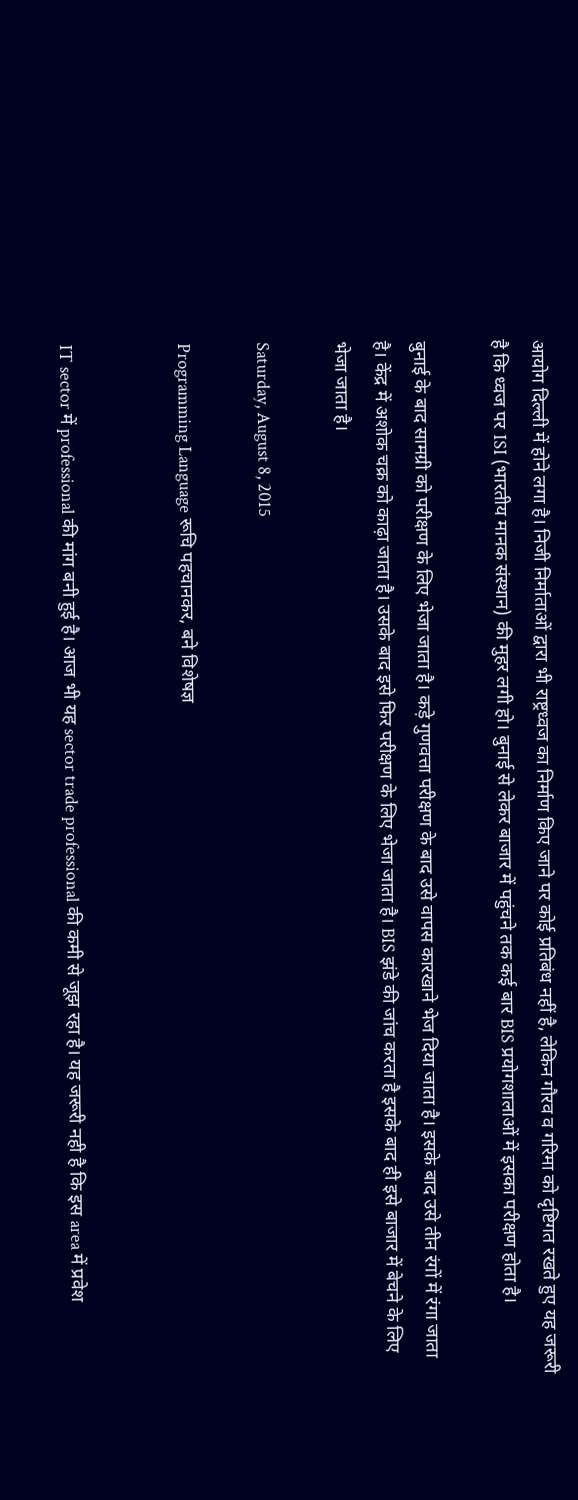आयोग दिल्ली में होने लगा है। निजी निर्माताओं द्वारा भी राष्ट्रध्वज का निर्माण किए जाने पर कोई प्रतिबंध नहीं है, लेकिन गौरव व गरिमा को दृष्टिगत रखते हुए यह जरूरी है कि ध्वज पर ISI (भारतीय मानक संस्थान) की मुहर लगी हो। बुनाई से लेकर बाजार में पहुंचने तक कई बार BIS प्रयोगशालाओं में इसका परीक्षण होता है।

बुनाई के बाद सामग्री को परीक्षण के लिए भेजा जाता है। कड़े गुणवत्ता परीक्षण के बाद उसे वापस कारखाने भेज दिया जाता है। इसके बाद उसे तीन रंगों में रंगा जाता है। केंद्र में अशोक चक्र को काढ़ा जाता है। उसके बाद इसे फिर परीक्षण के लिए भेजा जाता है। BIS झंडे की जांच करता है इसके बाद ही इसे बाजार में बेचने के लिए भेजा जाता है।

Saturday, August 8, 2015

Programming Language रूचि पहचानकर, बने विशेषज्ञ


IT sector में professional की मांग बनी हुई है। आज भी यह sector trade professional की कमी से जूझ रहा है। यह जरूरी नही है कि इस area में प्रवेश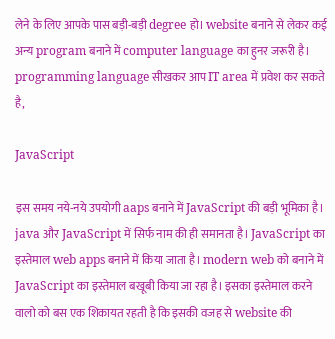लेने के लिए आपके पास बड़ी-बड़ी degree हो। website बनाने से लेकर कई अन्य program बनाने में computer language का हुनर जरूरी है। programming language सीखकर आप IT area में प्रवेश कर सकते है,

JavaScript

इस समय नये-नये उपयोगी aaps बनाने में JavaScript की बड़ी भूमिका है। java और JavaScript में सिर्फ नाम की ही समानता है। JavaScript का इस्तेमाल web apps बनाने में किया जाता है। modern web को बनाने में JavaScript का इस्तेमाल बखूबी किया जा रहा है। इसका इस्तेमाल करने वालो को बस एक शिकायत रहती है कि इसकी वजह से website की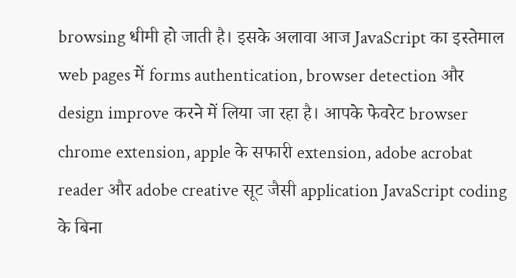browsing धीमी हो जाती है। इसके अलावा आज JavaScript का इस्तेमाल web pages में forms authentication, browser detection और design improve करने में लिया जा रहा है। आपके फेवरेट browser chrome extension, apple के सफारी extension, adobe acrobat reader और adobe creative सूट जैसी application JavaScript coding के बिना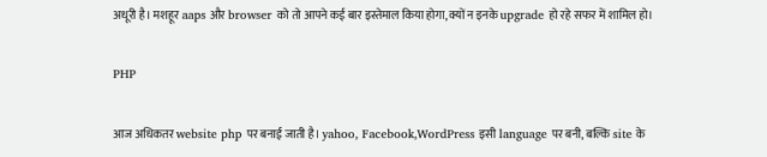अधूरी है। मशहूर aaps और browser को तो आपने कई बार इस्तेमाल किया होगा, क्यों न इनके upgrade हो रहे सफर में शामिल हो।

PHP

आज अधिकतर website php पर बनाई जाती है। yahoo, Facebook,WordPress इसी language पर बनी, बल्कि site के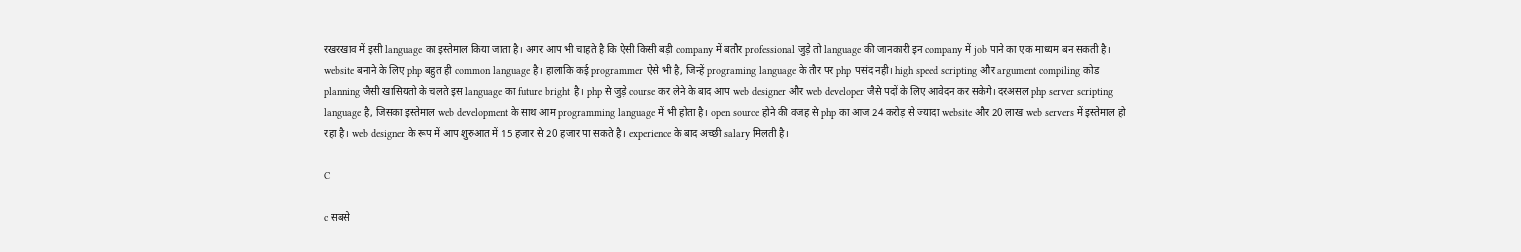रखरखाव में इसी language का इस्तेमाल किया जाता है। अगर आप भी चाहते है कि ऐसी किसी बड़ी company में बतौर professional जुड़े तो language की जानकारी इन company में job पाने का एक माध्यम बन सकती है। website बनाने के लिए php बहुत ही common language है। हालाकि कई programmer ऐसे भी है, जिन्हें programing language के तौर पर php पसंद नही। high speed scripting और argument compiling कोड planning जैसी खासियतो के चलते इस language का future bright है। php से जुड़े course कर लेने के बाद आप web designer और web developer जैसे पदों के लिए आवेदन कर सकेगे। दरअसल php server scripting language है, जिसका इस्तेमाल web development के साथ आम programming language में भी होता है। open source होने की वजह से php का आज 24 करोड़ से ज्यादा website और 20 लाख web servers में इस्तेमाल हो रहा है। web designer के रूप में आप शुरुआत में 15 हजार से 20 हजार पा सकते है। experience के बाद अच्छी salary मिलती है।

C

c सबसे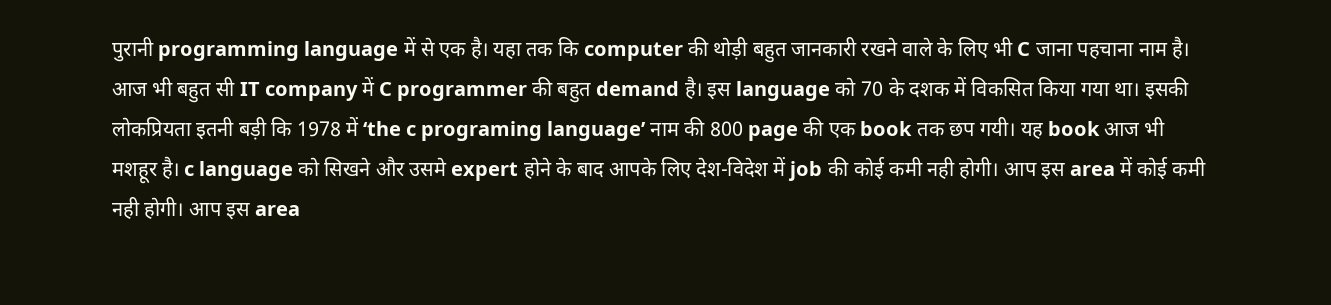पुरानी programming language में से एक है। यहा तक कि computer की थोड़ी बहुत जानकारी रखने वाले के लिए भी C जाना पहचाना नाम है। आज भी बहुत सी IT company में C programmer की बहुत demand है। इस language को 70 के दशक में विकसित किया गया था। इसकी लोकप्रियता इतनी बड़ी कि 1978 में ‘the c programing language’ नाम की 800 page की एक book तक छप गयी। यह book आज भी मशहूर है। c language को सिखने और उसमे expert होने के बाद आपके लिए देश-विदेश में job की कोई कमी नही होगी। आप इस area में कोई कमी नही होगी। आप इस area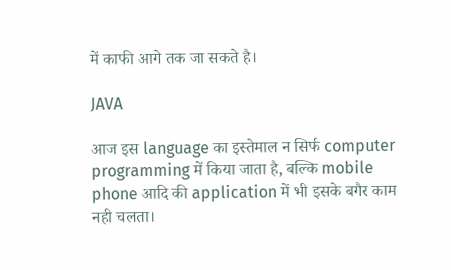में काफी आगे तक जा सकते है।

JAVA

आज इस language का इस्तेमाल न सिर्फ computer programming में किया जाता है, बल्कि mobile phone आदि की application में भी इसके बगैर काम नही चलता।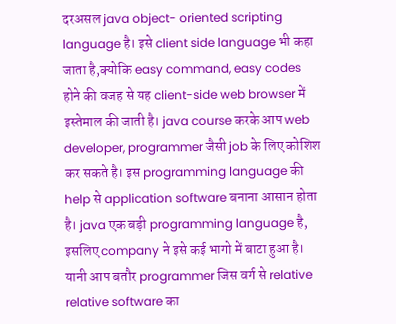दरअसल java object- oriented scripting language है। इसे client side language भी कहा जाता है,क्योकि easy command, easy codes होने की वजह से यह client-side web browser में इस्तेमाल की जाती है। java course करके आप web developer, programmer जैसी job के लिए कोशिश कर सकते है। इस programming language की help से application software बनाना आसान होता है। java एक बड़ी programming language है, इसलिए company ने इसे कई भागो में बाटा हुआ है। यानी आप बतौर programmer जिस वर्ग से relative relative software का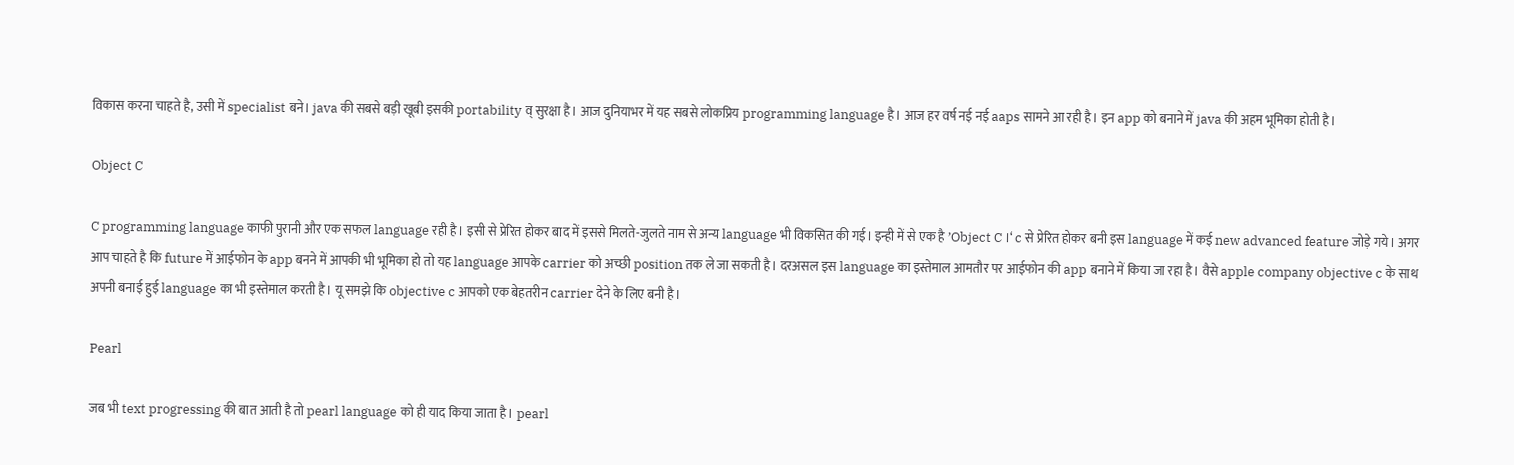विकास करना चाहते है, उसी में specialist बने। java की सबसे बड़ी खूबी इसकी portability व् सुरक्षा है। आज दुनियाभर में यह सबसे लोकप्रिय programming language है। आज हर वर्ष नई नई aaps सामने आ रही है। इन app को बनाने में java की अहम भूमिका होती है।

Object C

C programming language काफी पुरानी और एक सफल language रही है। इसी से प्रेरित होकर बाद में इससे मिलते-जुलते नाम से अन्य language भी विकसित की गई। इन्ही में से एक है ’Object C ।‘ c से प्रेरित होकर बनी इस language में कई new advanced feature जोड़े गये। अगर आप चाहते है कि future में आईफोन के app बनने में आपकी भी भूमिका हो तो यह language आपके carrier को अच्छी position तक ले जा सकती है। दरअसल इस language का इस्तेमाल आमतौर पर आईफोन की app बनाने में किया जा रहा है। वैसे apple company objective c के साथ अपनी बनाई हुई language का भी इस्तेमाल करती है। यू समझे कि objective c आपको एक बेहतरीन carrier देने के लिए बनी है।

Pearl

जब भी text progressing की बात आती है तो pearl language को ही याद किया जाता है। pearl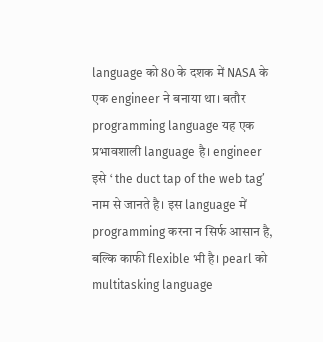language को 80 के दशक में NASA के एक engineer ने बनाया था। बतौर programming language यह एक प्रभावशाली language है। engineer इसे ‘ the duct tap of the web tag’ नाम से जानते है। इस language में programming करना न सिर्फ आसान है, बल्कि काफी flexible भी है। pearl को multitasking language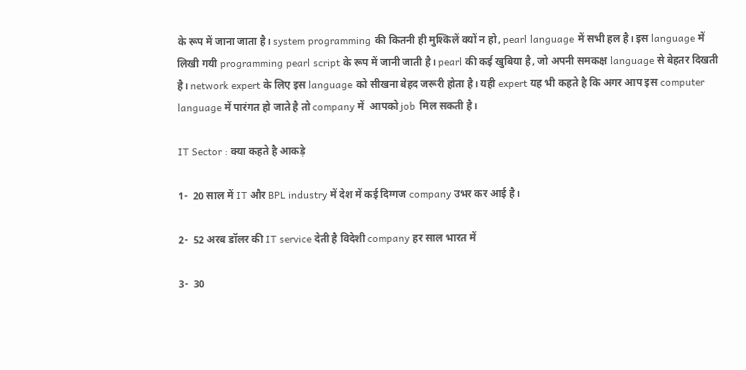के रूप में जाना जाता है। system programming की कितनी ही मुश्किलें क्यों न हो, pearl language में सभी हल है। इस language में लिखी गयी programming pearl script के रूप में जानी जाती है। pearl की कई खुबिया है, जो अपनी समकक्ष language से बेहतर दिखती है। network expert के लिए इस language को सीखना बेहद जरूरी होता है। यही expert यह भी कहते है कि अगर आप इस computer language में पारंगत हो जाते है तो company में  आपको job मिल सकती है।

IT Sector : क्या कहते है आकड़े

1-  20 साल में IT और BPL industry में देश में कई दिग्गज company उभर कर आई है।

2-  52 अरब डॉलर की IT service देती है विदेशी company हर साल भारत में

3-  30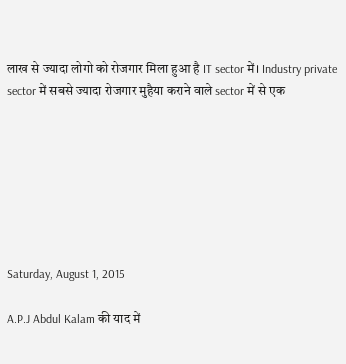लाख से ज्यादा लोगो को रोजगार मिला हुआ है IT sector में। Industry private sector में सबसे ज्यादा रोजगार मुहैया कराने वाले sector में से एक







Saturday, August 1, 2015

A.P.J Abdul Kalam की याद में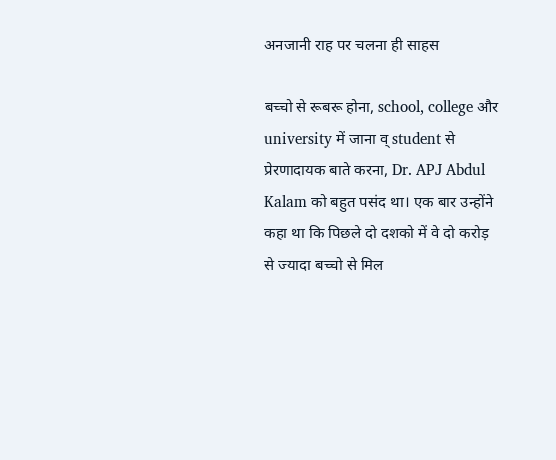अनजानी राह पर चलना ही साहस

बच्चो से रूबरू होना, school, college और university में जाना व् student से प्रेरणादायक बाते करना, Dr. APJ Abdul Kalam को बहुत पसंद था। एक बार उन्होंने कहा था कि पिछले दो दशको में वे दो करोड़ से ज्यादा बच्चो से मिल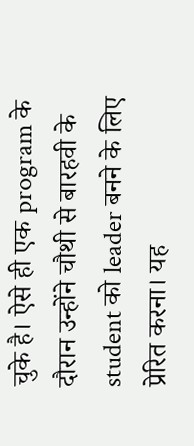चुके है। ऐसे ही एक program के दौरान उन्होंने चौथी से बारहवी के student को leader बनने के लिए प्रेरित करना। यह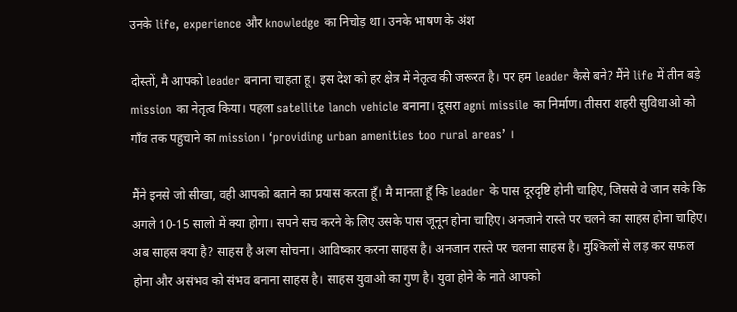उनके life, experience और knowledge का निचोड़ था। उनके भाषण के अंश

दोस्तों, मै आपको leader बनाना चाहता हू। इस देश को हर क्षेत्र में नेतृत्व की जरूरत है। पर हम leader कैसे बने? मैंने life में तीन बड़े mission का नेतृत्व किया। पहला satellite lanch vehicle बनाना। दूसरा agni missile का निर्माण। तीसरा शहरी सुविधाओ को गाँव तक पहुचाने का mission। ‘providing urban amenities too rural areas’ ।

मैंने इनसे जो सीखा, वही आपको बताने का प्रयास करता हूँ। मै मानता हूँ कि leader के पास दूरदृष्टि होनी चाहिए, जिससे वे जान सके कि अगले 10-15 सालो में क्या होगा। सपने सच करने के लिए उसके पास जूनून होना चाहिए। अनजाने रास्ते पर चलने का साहस होना चाहिए। अब साहस क्या है? साहस है अल्ग सोचना। आविष्कार करना साहस है। अनजान रास्ते पर चलना साहस है। मुश्किलों से लड़ कर सफल होना और असंभव को संभव बनाना साहस है। साहस युवाओ का गुण है। युवा होने के नाते आपको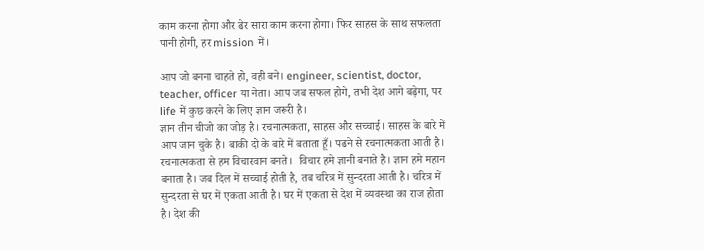काम करना होगा और ढेर सारा काम करना होगा। फिर साहस के साथ सफलता पानी होगी, हर mission में।

आप जो बनना चाहते हो, वही बने। engineer, scientist, doctor, teacher, officer या नेता। आप जब सफल होगे, तभी देश आगे बढ़ेगा, पर life में कुछ करने के लिए ज्ञान जरूरी है।
ज्ञान तीन चीजो का जोड़ है। रचनात्मकता, साहस और सच्चाई। साहस के बारे में आप जान चुके है। बाकी दो के बारे में बताता हूँ। पढने से रचनात्मकता आती है। रचनात्मकता से हम विचारवान बनते।  विचार हमे ज्ञानी बनाते है। ज्ञान हमे महान बनाता है। जब दिल में सच्चाई होती है, तब चरित्र में सुन्दरता आती है। चरित्र में सुन्दरता से घर में एकता आती है। घर में एकता से देश में व्यवस्था का राज होता है। देश की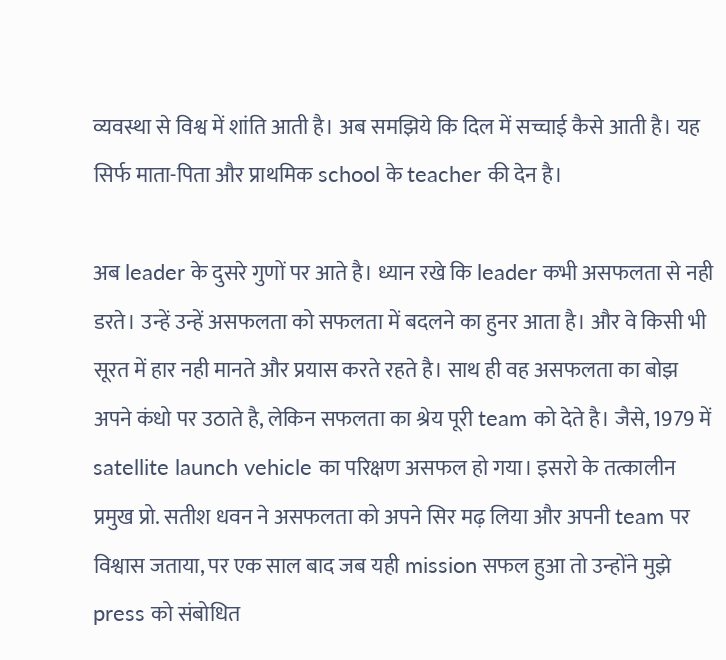व्यवस्था से विश्व में शांति आती है। अब समझिये कि दिल में सच्चाई कैसे आती है। यह सिर्फ माता-पिता और प्राथमिक school के teacher की देन है।

अब leader के दुसरे गुणों पर आते है। ध्यान रखे कि leader कभी असफलता से नही डरते। उन्हें उन्हें असफलता को सफलता में बदलने का हुनर आता है। और वे किसी भी सूरत में हार नही मानते और प्रयास करते रहते है। साथ ही वह असफलता का बोझ अपने कंधो पर उठाते है, लेकिन सफलता का श्रेय पूरी team को देते है। जैसे, 1979 में satellite launch vehicle का परिक्षण असफल हो गया। इसरो के तत्कालीन प्रमुख प्रो. सतीश धवन ने असफलता को अपने सिर मढ़ लिया और अपनी team पर विश्वास जताया, पर एक साल बाद जब यही mission सफल हुआ तो उन्होंने मुझे press को संबोधित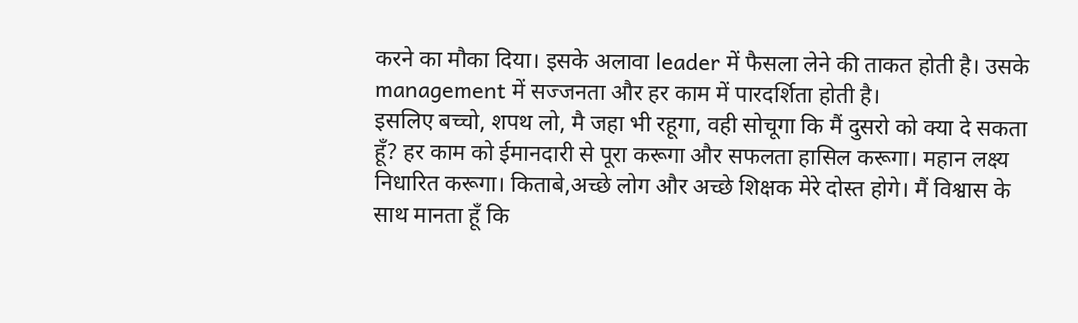करने का मौका दिया। इसके अलावा leader में फैसला लेने की ताकत होती है। उसके management में सज्जनता और हर काम में पारदर्शिता होती है।
इसलिए बच्चो, शपथ लो, मै जहा भी रहूगा, वही सोचूगा कि मैं दुसरो को क्या दे सकता हूँ? हर काम को ईमानदारी से पूरा करूगा और सफलता हासिल करूगा। महान लक्ष्य निधारित करूगा। किताबे,अच्छे लोग और अच्छे शिक्षक मेरे दोस्त होगे। मैं विश्वास के साथ मानता हूँ कि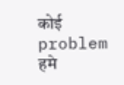कोई problem हमे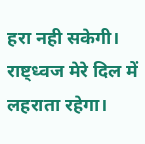हरा नही सकेगी। राष्ट्ध्वज मेरे दिल में लहराता रहेगा।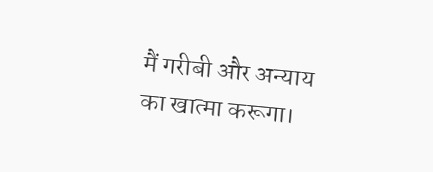मैं गरीबी और अन्याय का खात्मा करूगा।